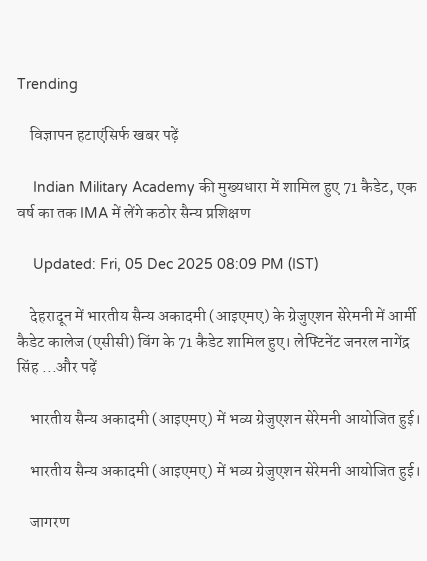Trending

    विज्ञापन हटाएंसिर्फ खबर पढ़ें

    Indian Military Academy की मुख्यधारा में शामिल हुए 71 कैडेट, एक वर्ष का तक IMA में लेंगे कठोर सैन्य प्रशिक्षण

    Updated: Fri, 05 Dec 2025 08:09 PM (IST)

    देहरादून में भारतीय सैन्य अकादमी (आइएमए) के ग्रेजुएशन सेरेमनी में आर्मी कैडेट कालेज (एसीसी) विंग के 71 कैडेट शामिल हुए। लेफ्टिनेंट जनरल नागेंद्र सिंह ...और पढ़ें

    भारतीय सैन्य अकादमी (आइएमए) में भव्य ग्रेजुएशन सेरेमनी आयोजित हुई।

    भारतीय सैन्य अकादमी (आइएमए) में भव्य ग्रेजुएशन सेरेमनी आयोजित हुई।

    जागरण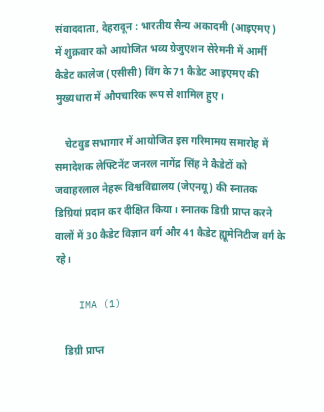संवाददाता, देहरादून : भारतीय सैन्य अकादमी (आइएमए) में शुक्रवार को आयोजित भव्य ग्रेजुएशन सेरेमनी में आर्मी कैडेट कालेज (एसीसी) विंग के 71 कैडेट आइएमए की मुख्यधारा में औपचारिक रूप से शामिल हुए।

    चेटवुड सभागार में आयोजित इस गरिमामय समारोह में समादेशक लेफ्टिनेंट जनरल नागेंद्र सिंह ने कैडेटों को जवाहरलाल नेहरू विश्वविद्यालय (जेएनयू) की स्नातक डिग्रियां प्रदान कर दीक्षित किया। स्नातक डिग्री प्राप्त करने वालों में 30 कैडेट विज्ञान वर्ग और 41 कैडेट ह्यूमेनिटीज वर्ग के रहे।

    IMA (1)

    डिग्री प्राप्त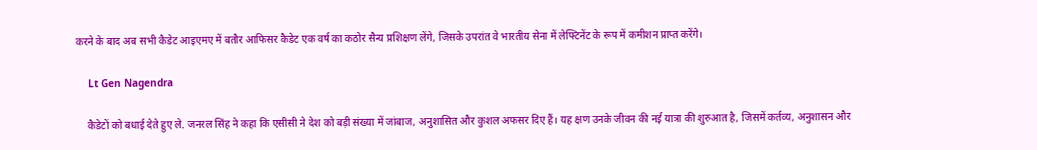करने के बाद अब सभी कैडेट आइएमए में बतौर आफिसर कैडेट एक वर्ष का कठोर सैन्य प्रशिक्षण लेंगे, जिसके उपरांत वे भारतीय सेना में लेफ्टिनेंट के रूप में कमीशन प्राप्त करेंगे।

    Lt Gen Nagendra

    कैडेटों को बधाई देते हुए ले. जनरल सिंह ने कहा कि एसीसी ने देश को बड़ी संख्या में जांबाज, अनुशासित और कुशल अफसर दिए हैं। यह क्षण उनके जीवन की नई यात्रा की शुरुआत है, जिसमें कर्तव्य, अनुशासन और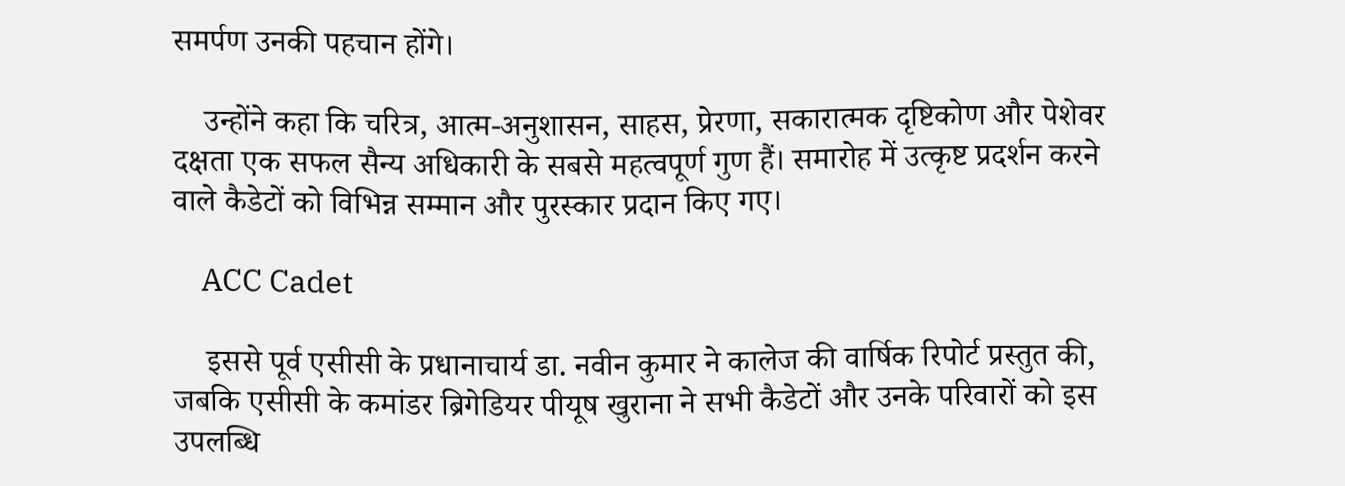समर्पण उनकी पहचान होंगे।

    उन्होंने कहा कि चरित्र, आत्म-अनुशासन, साहस, प्रेरणा, सकारात्मक दृष्टिकोण और पेशेवर दक्षता एक सफल सैन्य अधिकारी के सबसे महत्वपूर्ण गुण हैं। समारोह में उत्कृष्ट प्रदर्शन करने वाले कैडेटों को विभिन्न सम्मान और पुरस्कार प्रदान किए गए।

    ACC Cadet

    इससे पूर्व एसीसी के प्रधानाचार्य डा. नवीन कुमार ने कालेज की वार्षिक रिपोर्ट प्रस्तुत की, जबकि एसीसी के कमांडर ब्रिगेडियर पीयूष खुराना ने सभी कैडेटों और उनके परिवारों को इस उपलब्धि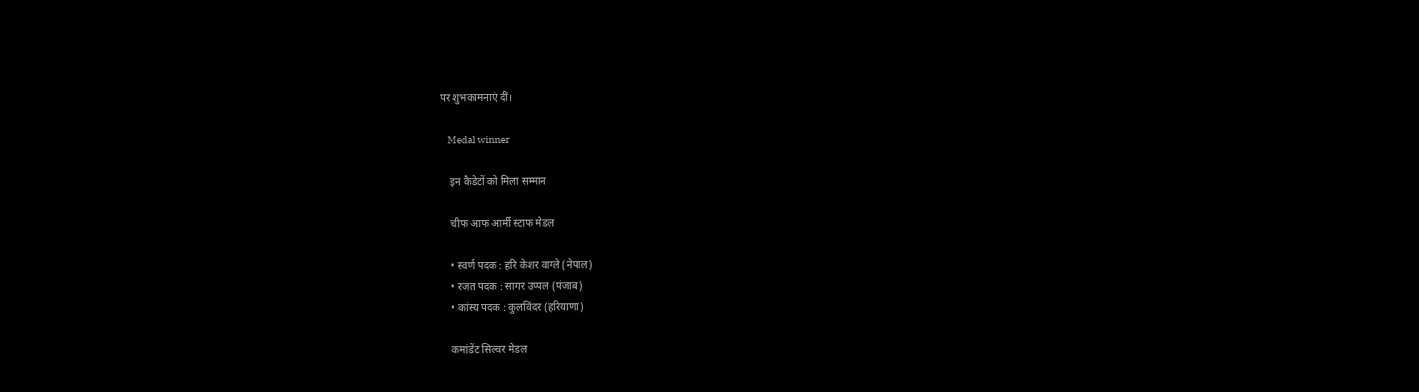पर शुभकामनाएं दीं।

    Medal winner

    इन कैडेटों को मिला सम्मान

    चीफ आफ आर्मी स्टाफ मेडल

    • स्वर्ण पदक : हरि केशर वाग्ले (नेपाल)
    • रजत पदक : सागर उप्पल (पंजाब)
    • कांस्य पदक : कुलविंदर (हरियाणा)

    कमांडेंट सिल्वर मेडल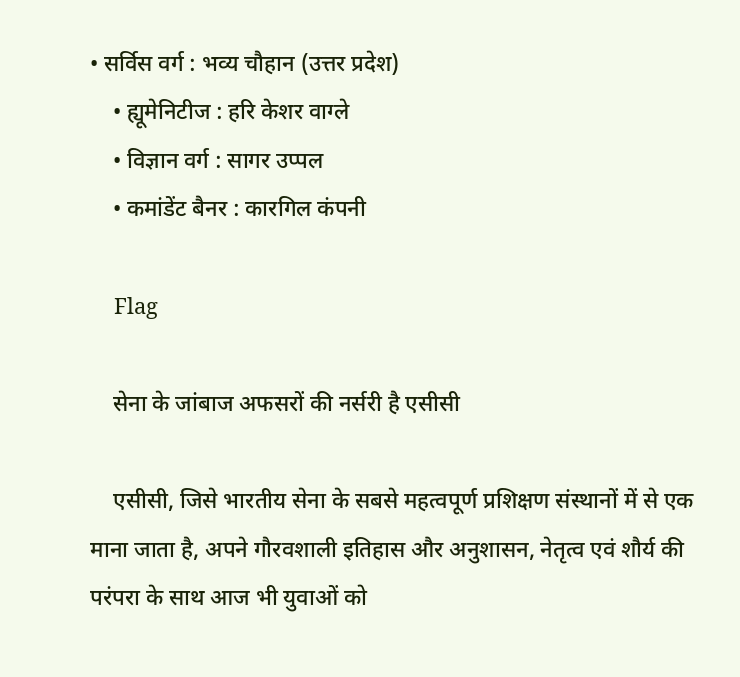• सर्विस वर्ग : भव्य चौहान (उत्तर प्रदेश)
    • ह्यूमेनिटीज : हरि केशर वाग्ले
    • विज्ञान वर्ग : सागर उप्पल
    • कमांडेंट बैनर : कारगिल कंपनी

    Flag

    सेना के जांबाज अफसरों की नर्सरी है एसीसी

    एसीसी, जिसे भारतीय सेना के सबसे महत्वपूर्ण प्रशिक्षण संस्थानों में से एक माना जाता है, अपने गौरवशाली इतिहास और अनुशासन, नेतृत्व एवं शौर्य की परंपरा के साथ आज भी युवाओं को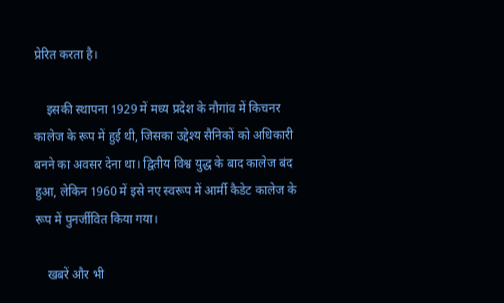प्रेरित करता है।

    इसकी स्थापना 1929 में मध्य प्रदेश के नौगांव में किचनर कालेज के रूप में हुई थी, जिसका उद्देश्य सैनिकों को अधिकारी बनने का अवसर देना था। द्वितीय विश्व युद्ध के बाद कालेज बंद हुआ, लेकिन 1960 में इसे नए स्वरूप में आर्मी कैडेट कालेज के रूप में पुनर्जीवित किया गया।

    खबरें और भी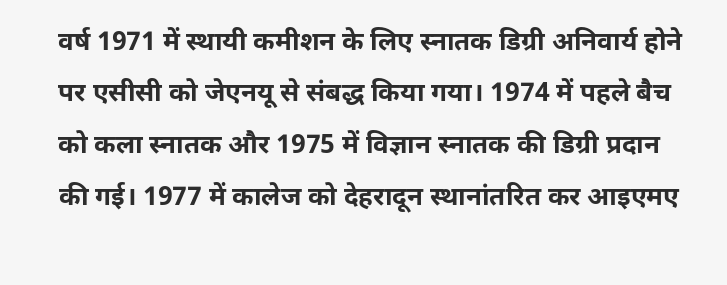वर्ष 1971 में स्थायी कमीशन के लिए स्नातक डिग्री अनिवार्य होने पर एसीसी को जेएनयू से संबद्ध किया गया। 1974 में पहले बैच को कला स्नातक और 1975 में विज्ञान स्नातक की डिग्री प्रदान की गई। 1977 में कालेज को देहरादून स्थानांतरित कर आइएमए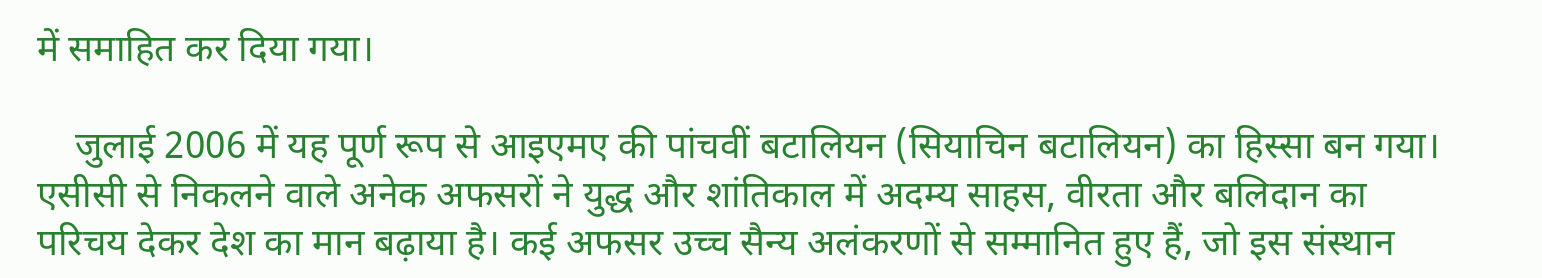में समाहित कर दिया गया।

    जुलाई 2006 में यह पूर्ण रूप से आइएमए की पांचवीं बटालियन (सियाचिन बटालियन) का हिस्सा बन गया। एसीसी से निकलने वाले अनेक अफसरों ने युद्ध और शांतिकाल में अदम्य साहस, वीरता और बलिदान का परिचय देकर देश का मान बढ़ाया है। कई अफसर उच्च सैन्य अलंकरणों से सम्मानित हुए हैं, जो इस संस्थान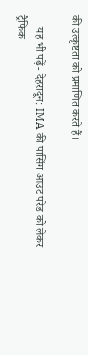की उत्कृष्टता को प्रमाणित करते हैं।

    यह भी पढ़ें- देहरादून: IMA की पासिंग आउट परेड को लेकर ट्रैफिक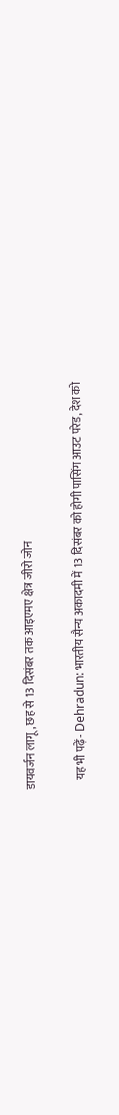डायवर्जन लागू, छह से 13 दिसंबर तक आइएमए क्षेत्र जीरो जोन

    यह भी पढ़ें- Dehradun: भारतीय सैन्य अकादमी में 13 दिसंबर को होगी पासिंग आउट परेड, देश को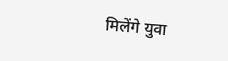मिलेंगे युवा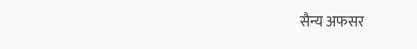सैन्य अफसर